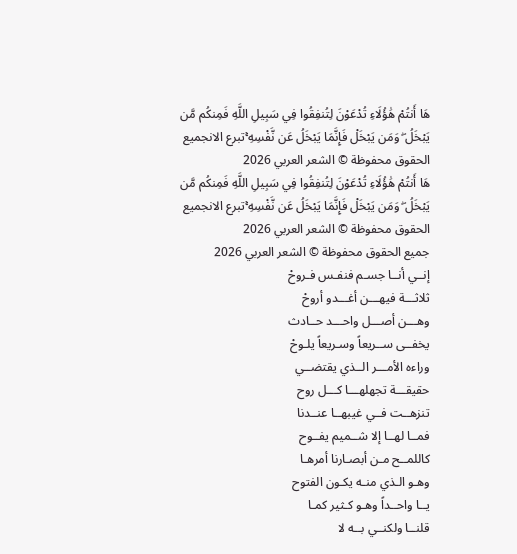هَا أَنتُمْ هَٰؤُلَاءِ تُدْعَوْنَ لِتُنفِقُوا فِي سَبِيلِ اللَّهِ فَمِنكُم مَّن يَبْخَلُ ۖ وَمَن يَبْخَلْ فَإِنَّمَا يَبْخَلُ عَن نَّفْسِهِ ۚتبرع الانجميع الحقوق محفوظة © الشعر العربي 2026
هَا أَنتُمْ هَٰؤُلَاءِ تُدْعَوْنَ لِتُنفِقُوا فِي سَبِيلِ اللَّهِ فَمِنكُم مَّن يَبْخَلُ ۖ وَمَن يَبْخَلْ فَإِنَّمَا يَبْخَلُ عَن نَّفْسِهِ ۚتبرع الانجميع الحقوق محفوظة © الشعر العربي 2026
جميع الحقوق محفوظة © الشعر العربي 2026
إنــي أنــا جسـم فنفـس فـروحْ
ثلاثـــة فيهـــن أغـــدو أروحْ
وهـــن أصـــل واحـــد حــادث
يخفــى ســريعاً وسـريعاً يلـوحْ
وراءه الأمـــر الــذي يقتضــي
حقيقـــة تجهلهـــا كـــل روح
تنزهــت فــي غيبهــا عنــدنا
فمــا لهــا إلا شــميم يفــوح
كاللمــح مـن أبصـارنا أمرهـا
وهـو الـذي منـه يكـون الفتوح
يــا واحــداً وهـو كـثير كمـا
قلنــا ولكنــي بــه لا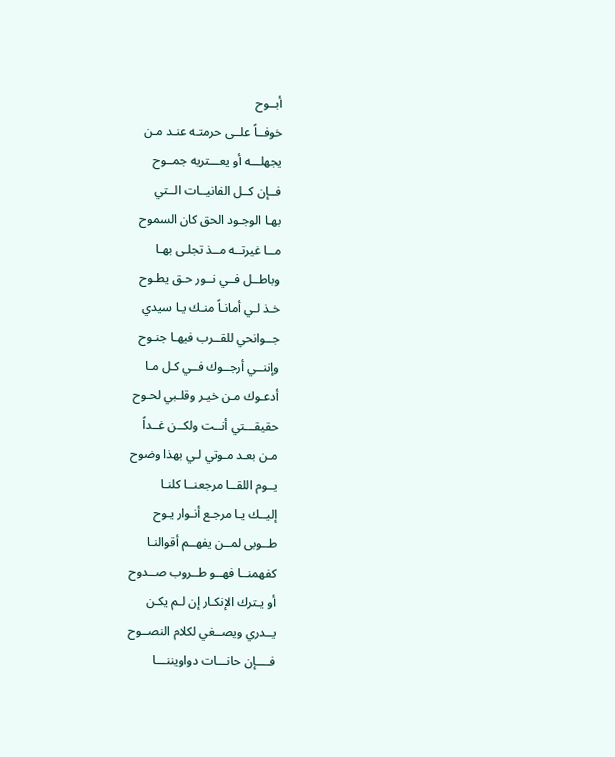أبــوح
خوفــاً علــى حرمتـه عنـد مـن
يجهلـــه أو يعـــتريه جمــوح
فــإن كــل الفانيــات الــتي
بهـا الوجـود الحق كان السموح
مــا غيرتــه مــذ تجلـى بهـا
وباطــل فــي نــور حـق يطـوح
خـذ لـي أمانـاً منـك يـا سيدي
جــوانحي للقــرب فيهـا جنـوح
وإننــي أرجــوك فــي كـل مـا
أدعـوك مـن خيـر وقلـبي لحـوح
حقيقـــتي أنــت ولكــن غــداً
مـن بعـد مـوتي لـي بهذا وضوح
يــوم اللقــا مرجعنــا كلنـا
إليــك يـا مرجـع أنـوار يـوح
طــوبى لمــن يفهــم أقوالنـا
كفهمنــا فهــو طــروب صــدوح
أو يـترك الإنكـار إن لـم يكـن
يــدري ويصــغي لكلام النصــوح
فــــإن حانـــات دواويننـــا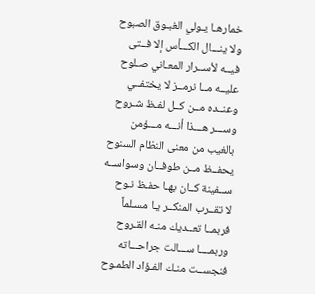خمارهـا يـولي الغبـوق الصبوح
ولا ينـــال الكـــأس إلا فــتى
فيــه لأســرار المعـاني صـلوح
عليــه مــا نرمــز لا يختفــي
وعنــده مــن كــل لفـظ شـروح
وســـر هـــذا أنـــه مـــؤمن
بالغيب من معنى النظام السنوح
يحفــظ مــن طوفــان وسواســه
ســفينة كــان بهـا حفـظ نـوح
لا تقــرب المنكــر يـا مسـلماً
فربمــا تعــديك منـه القـروح
وربمــــا ســـالت جراحـــاته
فنجســت منـك الفـؤاد الطمـوح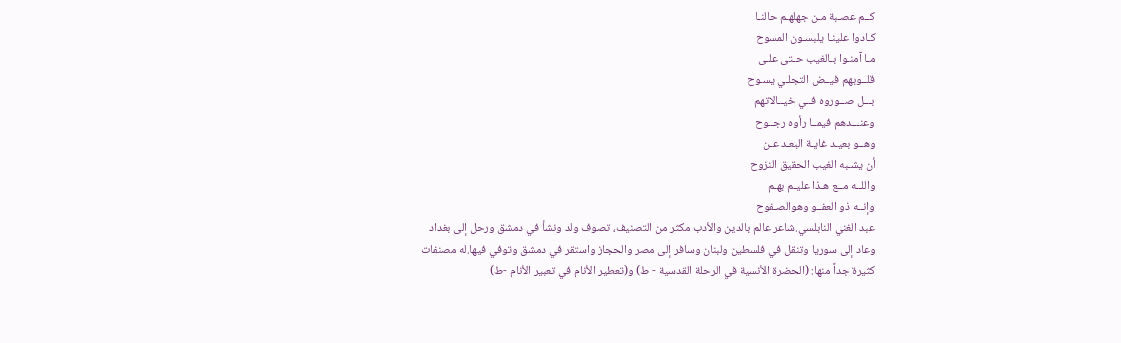كــم عصـبة مـن جهلهـم حالنـا
كـادوا علينـا يلبسـون المسوح
مـا آمنـوا بـالغيب حـتى علـى
قلــوبهم فيــض التجلـي يسـوح
بـــل صــوروه فــي خيــالاتهم
وعنـــدهم فيمــا رأوه رجــوح
وهــو بعيـد غايـة البعـد عـن
أن يشـبه الغيب الحقيق النزوح
واللــه مــع هـذا عليـم بهـم
وإنــه ذو العفــو وهوالصـفوح
عبد الغني النابلسي.شاعر عالم بالدين والأدب مكثر من التصنيف، تصوف ولد ونشأ في دمشق ورحل إلى بغداد وعاد إلى سوريا وتنقل في فلسطين ولبنان وسافر إلى مصر والحجاز واستقر في دمشق وتوفي فيها.له مصنفات كثيرة جداً منها: (الحضرة الأنسية في الرحلة القدسية - ط) و(تعطير الأنام في تعبير الأنام -ط)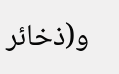و(ذخائر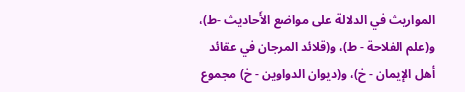المواريث في الدلالة على مواضع الأَحاديث -ط)، و(علم الفلاحة - ط)، و(قلائد المرجان في عقائد أهل الإيمان - خ)، و(ديوان الدواوين - خ) مجموع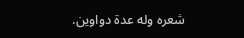شعره وله عدة دواوين.